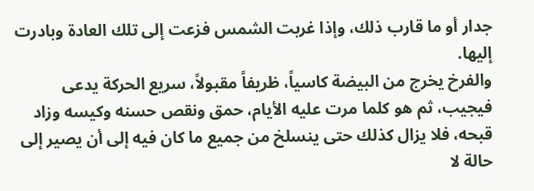جدار أو ما قارب ذلك، وإذا غربت الشمس فزعت إلى تلك العادة وبادرت إليها.
والفرخ يخرج من البيضة كاسياً، ظريفاً مقبولاً، سريع الحركة يدعى فيجيب، ثم هو كلما مرت عليه الأيام، حمق ونقص حسنه وكيسه وزاد قبحه، فلا يزال كذلك حتى ينسلخ من جميع ما كان فيه إلى أن يصير إلى حالة لا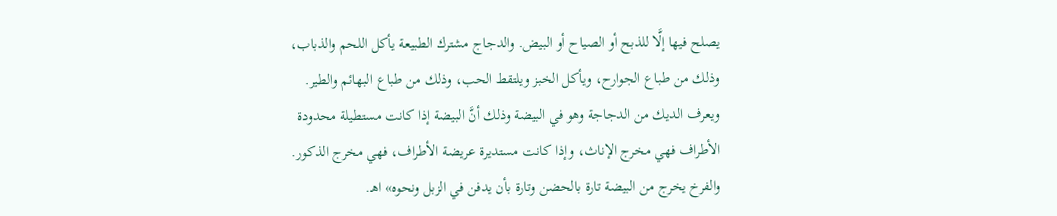يصلح فيها إلَّا للذبح أو الصياح أو البيض. والدجاج مشترك الطبيعة يأكل اللحم والذباب، وذلك من طباع الجوارح، ويأكل الخبز ويلتقط الحب، وذلك من طباع البهائم والطير. ويعرف الديك من الدجاجة وهو في البيضة وذلك أنَّ البيضة إذا كانت مستطيلة محدودة الأطراف فهي مخرج الإناث، وإذا كانت مستديرة عريضة الأطراف، فهي مخرج الذكور. والفرخ يخرج من البيضة تارة بالحضن وتارة بأن يدفن في الزبل ونحوه» اهـ.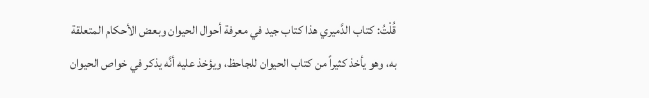قُلْتُ: كتاب الدَّميري هذا كتاب جيد في معرفة أحوال الحيوان وبعض الأحكام المتعلقة به، وهو يأخذ كثيراً من كتاب الحيوان للجاحظ، ويؤخذ عليه أنَّه يذكر في خواص الحيوان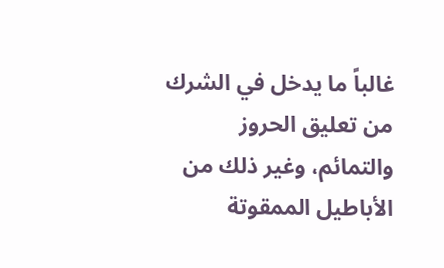غالباً ما يدخل في الشرك من تعليق الحروز والتمائم، وغير ذلك من الأباطيل الممقوتة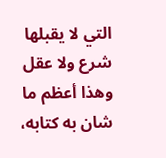التي لا يقبلها شرع ولا عقل وهذا أعظم ما شان به كتابه،